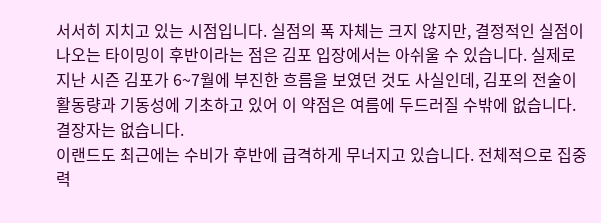서서히 지치고 있는 시점입니다. 실점의 폭 자체는 크지 않지만, 결정적인 실점이 나오는 타이밍이 후반이라는 점은 김포 입장에서는 아쉬울 수 있습니다. 실제로 지난 시즌 김포가 6~7월에 부진한 흐름을 보였던 것도 사실인데, 김포의 전술이 활동량과 기동성에 기초하고 있어 이 약점은 여름에 두드러질 수밖에 없습니다. 결장자는 없습니다.
이랜드도 최근에는 수비가 후반에 급격하게 무너지고 있습니다. 전체적으로 집중력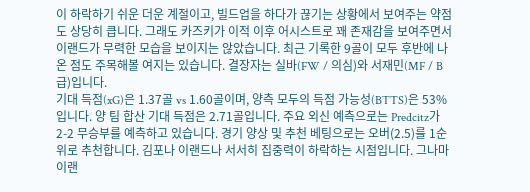이 하락하기 쉬운 더운 계절이고, 빌드업을 하다가 끊기는 상황에서 보여주는 약점도 상당히 큽니다. 그래도 카즈키가 이적 이후 어시스트로 꽤 존재감을 보여주면서 이랜드가 무력한 모습을 보이지는 않았습니다. 최근 기록한 9골이 모두 후반에 나온 점도 주목해볼 여지는 있습니다. 결장자는 실바(FW / 의심)와 서재민(MF / B급)입니다.
기대 득점(xG)은 1.37골 vs 1.60골이며, 양측 모두의 득점 가능성(BTTS)은 53%입니다. 양 팀 합산 기대 득점은 2.71골입니다. 주요 외신 예측으로는 Predcitz가 2-2 무승부를 예측하고 있습니다. 경기 양상 및 추천 베팅으로는 오버(2.5)를 1순위로 추천합니다. 김포나 이랜드나 서서히 집중력이 하락하는 시점입니다. 그나마 이랜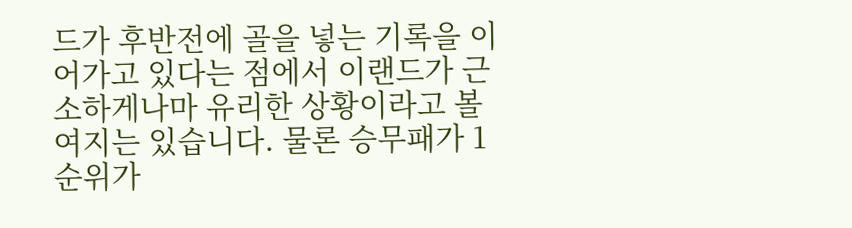드가 후반전에 골을 넣는 기록을 이어가고 있다는 점에서 이랜드가 근소하게나마 유리한 상황이라고 볼 여지는 있습니다. 물론 승무패가 1순위가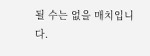될 수는 없을 매치입니다.